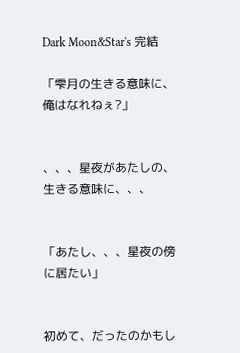Dark Moon&Star's 完結

「雫月の生きる意味に、俺はなれねぇ?」


、、、星夜があたしの、生きる意味に、、、


「あたし、、、星夜の傍に居たい」


初めて、だったのかもし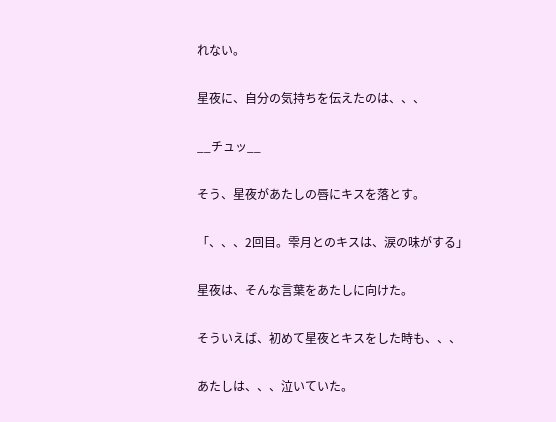れない。


星夜に、自分の気持ちを伝えたのは、、、


__チュッ__


そう、星夜があたしの唇にキスを落とす。


「、、、2回目。雫月とのキスは、涙の味がする」


星夜は、そんな言葉をあたしに向けた。


そういえば、初めて星夜とキスをした時も、、、


あたしは、、、泣いていた。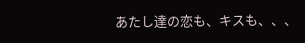あたし達の恋も、キスも、、、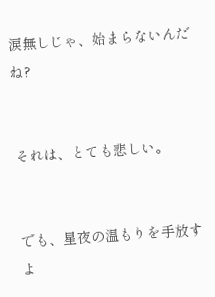涙無しじゃ、始まらないんだね?


それは、とても悲しい。


でも、星夜の温もりを手放すよ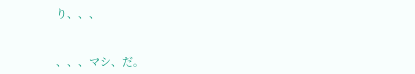り、、、


、、、マシ、だ。